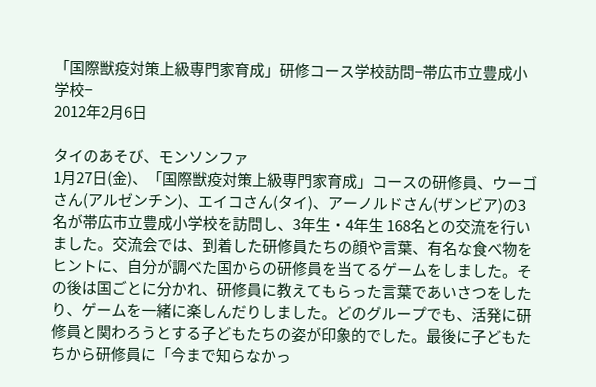「国際獣疫対策上級専門家育成」研修コース学校訪問−帯広市立豊成小学校−
2012年2月6日

タイのあそび、モンソンファ
1月27日(金)、「国際獣疫対策上級専門家育成」コースの研修員、ウーゴさん(アルゼンチン)、エイコさん(タイ)、アーノルドさん(ザンビア)の3名が帯広市立豊成小学校を訪問し、3年生・4年生 168名との交流を行いました。交流会では、到着した研修員たちの顔や言葉、有名な食べ物をヒントに、自分が調べた国からの研修員を当てるゲームをしました。その後は国ごとに分かれ、研修員に教えてもらった言葉であいさつをしたり、ゲームを一緒に楽しんだりしました。どのグループでも、活発に研修員と関わろうとする子どもたちの姿が印象的でした。最後に子どもたちから研修員に「今まで知らなかっ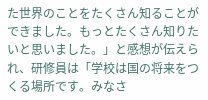た世界のことをたくさん知ることができました。もっとたくさん知りたいと思いました。」と感想が伝えられ、研修員は「学校は国の将来をつくる場所です。みなさ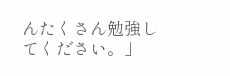んたくさん勉強してください。」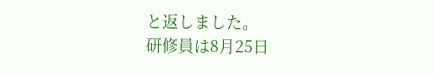と返しました。
研修員は8月25日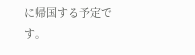に帰国する予定です。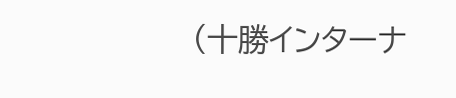(十勝インターナ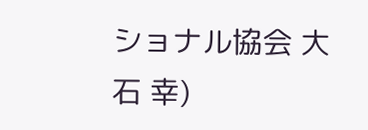ショナル協会 大石 幸)